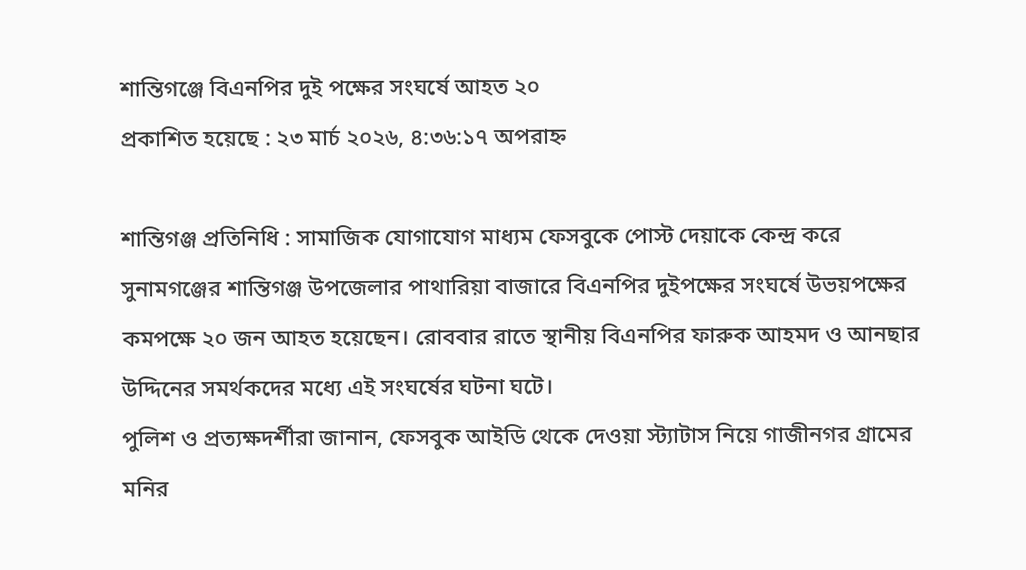শান্তিগঞ্জে বিএনপির দুই পক্ষের সংঘর্ষে আহত ২০
প্রকাশিত হয়েছে : ২৩ মার্চ ২০২৬, ৪:৩৬:১৭ অপরাহ্ন

শান্তিগঞ্জ প্রতিনিধি : সামাজিক যোগাযোগ মাধ্যম ফেসবুকে পোস্ট দেয়াকে কেন্দ্র করে সুনামগঞ্জের শান্তিগঞ্জ উপজেলার পাথারিয়া বাজারে বিএনপির দুইপক্ষের সংঘর্ষে উভয়পক্ষের কমপক্ষে ২০ জন আহত হয়েছেন। রোববার রাতে স্থানীয় বিএনপির ফারুক আহমদ ও আনছার উদ্দিনের সমর্থকদের মধ্যে এই সংঘর্ষের ঘটনা ঘটে।
পুলিশ ও প্রত্যক্ষদর্শীরা জানান, ফেসবুক আইডি থেকে দেওয়া স্ট্যাটাস নিয়ে গাজীনগর গ্রামের মনির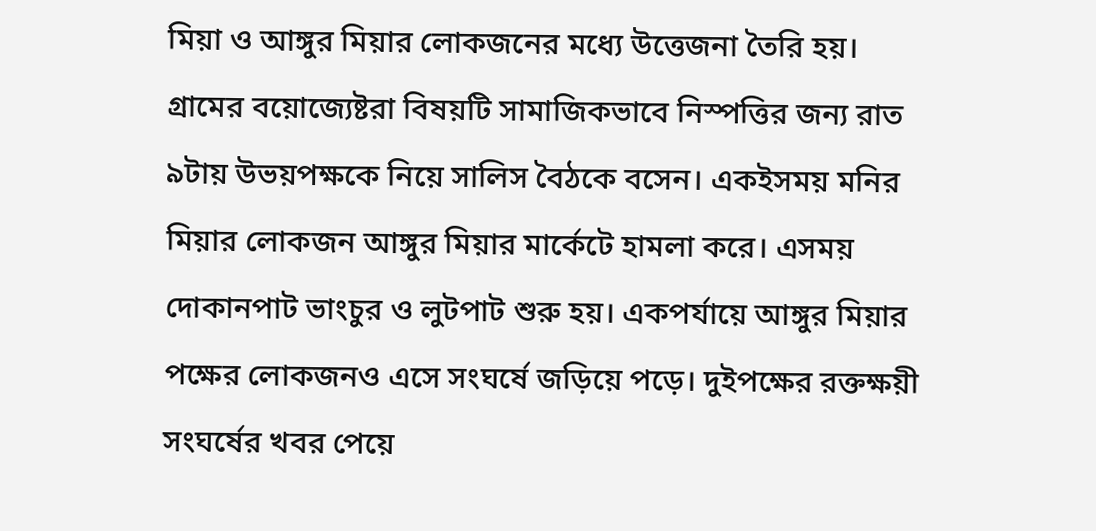মিয়া ও আঙ্গুর মিয়ার লোকজনের মধ্যে উত্তেজনা তৈরি হয়। গ্রামের বয়োজ্যেষ্টরা বিষয়টি সামাজিকভাবে নিস্পত্তির জন্য রাত ৯টায় উভয়পক্ষকে নিয়ে সালিস বৈঠকে বসেন। একইসময় মনির মিয়ার লোকজন আঙ্গুর মিয়ার মার্কেটে হামলা করে। এসময় দোকানপাট ভাংচুর ও লুটপাট শুরু হয়। একপর্যায়ে আঙ্গুর মিয়ার পক্ষের লোকজনও এসে সংঘর্ষে জড়িয়ে পড়ে। দুইপক্ষের রক্তক্ষয়ী সংঘর্ষের খবর পেয়ে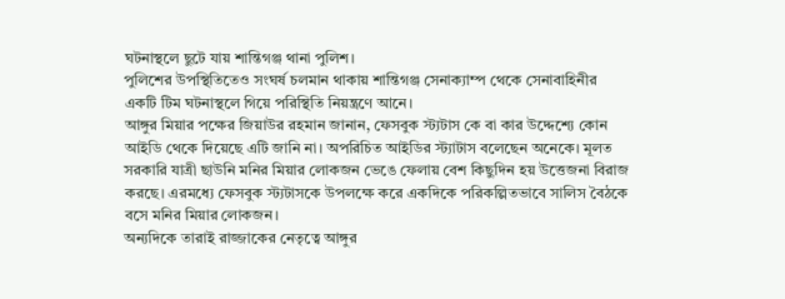ঘটনাস্থলে ছুটে যায় শান্তিগঞ্জ থানা পুলিশ।
পুলিশের উপস্থিতিতেও সংঘর্ষ চলমান থাকায় শান্তিগঞ্জ সেনাক্যাম্প থেকে সেনাবাহিনীর একটি টিম ঘটনাস্থলে গিয়ে পরিস্থিতি নিয়ন্ত্রণে আনে।
আঙ্গুর মিয়ার পক্ষের জিয়াউর রহমান জানান, ফেসবুক স্ট্যটাস কে বা কার উদ্দেশ্যে কোন আইডি থেকে দিয়েছে এটি জানি না। অপরিচিত আইডির স্ট্যাটাস বলেছেন অনেকে। মূলত সরকারি যাত্রী ছাউনি মনির মিয়ার লোকজন ভেঙে ফেলায় বেশ কিছুদিন হয় উত্তেজনা বিরাজ করছে। এরমধ্যে ফেসবুক স্ট্যটাসকে উপলক্ষে করে একদিকে পরিকল্পিতভাবে সালিস বৈঠকে বসে মনির মিয়ার লোকজন।
অন্যদিকে তারাই রাজ্জাকের নেতৃত্বে আঙ্গুর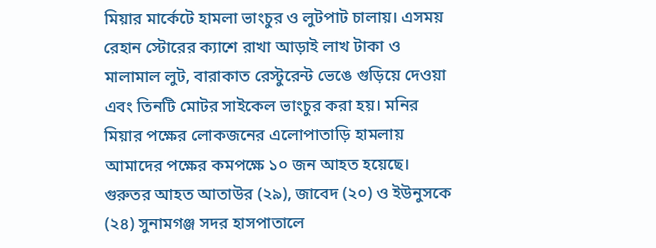মিয়ার মার্কেটে হামলা ভাংচুর ও লুটপাট চালায়। এসময় রেহান স্টোরের ক্যাশে রাখা আড়াই লাখ টাকা ও মালামাল লুট, বারাকাত রেস্টুরেন্ট ভেঙে গুড়িয়ে দেওয়া এবং তিনটি মোটর সাইকেল ভাংচুর করা হয়। মনির মিয়ার পক্ষের লোকজনের এলোপাতাড়ি হামলায় আমাদের পক্ষের কমপক্ষে ১০ জন আহত হয়েছে। গুরুতর আহত আতাউর (২৯), জাবেদ (২০) ও ইউনুসকে (২৪) সুনামগঞ্জ সদর হাসপাতালে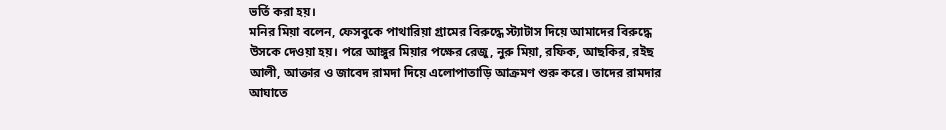ভর্তি করা হয়।
মনির মিয়া বলেন, ফেসবুকে পাথারিয়া গ্রামের বিরুদ্ধে স্ট্যাটাস দিয়ে আমাদের বিরুদ্ধে উসকে দেওয়া হয়। পরে আঙ্গুর মিয়ার পক্ষের রেজু, নুরু মিয়া, রফিক, আছকির, রইছ আলী, আক্তার ও জাবেদ রামদা দিয়ে এলোপাতাড়ি আক্রমণ শুরু করে। তাদের রামদার আঘাতে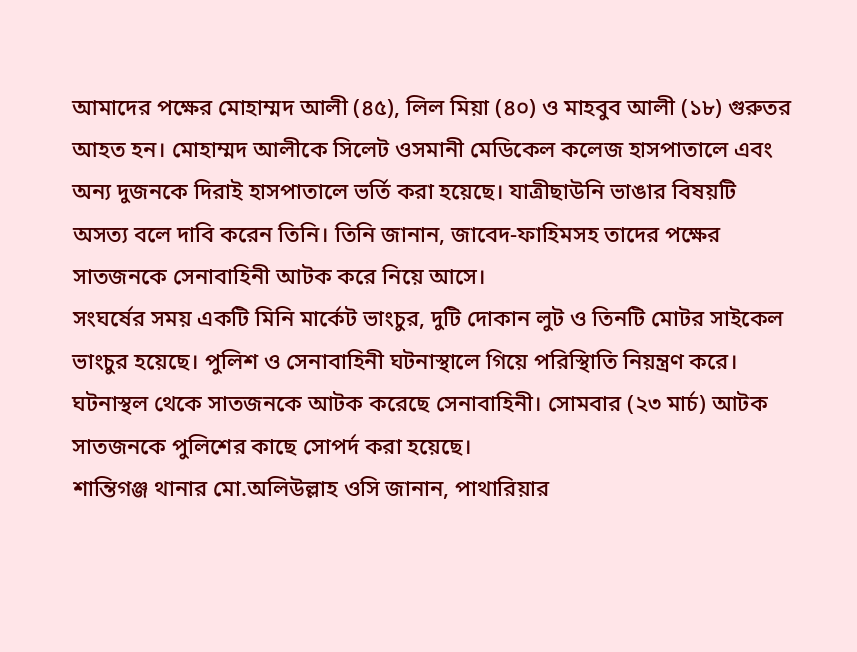আমাদের পক্ষের মোহাম্মদ আলী (৪৫), লিল মিয়া (৪০) ও মাহবুব আলী (১৮) গুরুতর আহত হন। মোহাম্মদ আলীকে সিলেট ওসমানী মেডিকেল কলেজ হাসপাতালে এবং অন্য দুজনকে দিরাই হাসপাতালে ভর্তি করা হয়েছে। যাত্রীছাউনি ভাঙার বিষয়টি অসত্য বলে দাবি করেন তিনি। তিনি জানান, জাবেদ-ফাহিমসহ তাদের পক্ষের সাতজনকে সেনাবাহিনী আটক করে নিয়ে আসে।
সংঘর্ষের সময় একটি মিনি মার্কেট ভাংচুর, দুটি দোকান লুট ও তিনটি মোটর সাইকেল ভাংচুর হয়েছে। পুলিশ ও সেনাবাহিনী ঘটনাস্থালে গিয়ে পরিস্থিাতি নিয়ন্ত্রণ করে। ঘটনাস্থল থেকে সাতজনকে আটক করেছে সেনাবাহিনী। সোমবার (২৩ মার্চ) আটক সাতজনকে পুলিশের কাছে সোপর্দ করা হয়েছে।
শান্তিগঞ্জ থানার মো.অলিউল্লাহ ওসি জানান, পাথারিয়ার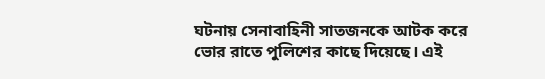ঘটনায় সেনাবাহিনী সাতজনকে আটক করে ভোর রাতে পুলিশের কাছে দিয়েছে। এই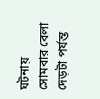ঘটনায় সোমবার বেলা দেড়টা পর্যন্ত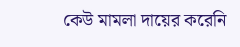কেউ মামলা দায়ের করেনি